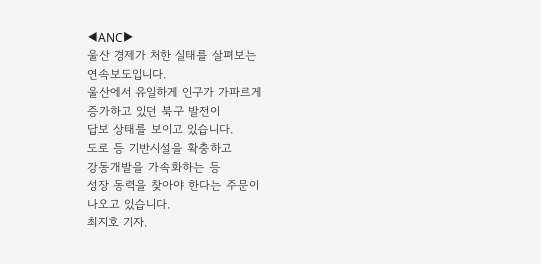◀ANC▶
울산 경제가 처한 실태를 살펴보는
연속보도입니다.
울산에서 유일하게 인구가 가파르게
증가하고 있던 북구 발전이
답보 상태를 보이고 있습니다.
도로 등 기반시설을 확충하고
강동개발을 가속화하는 등
성장 동력을 찾아야 한다는 주문이
나오고 있습니다.
최지호 기자.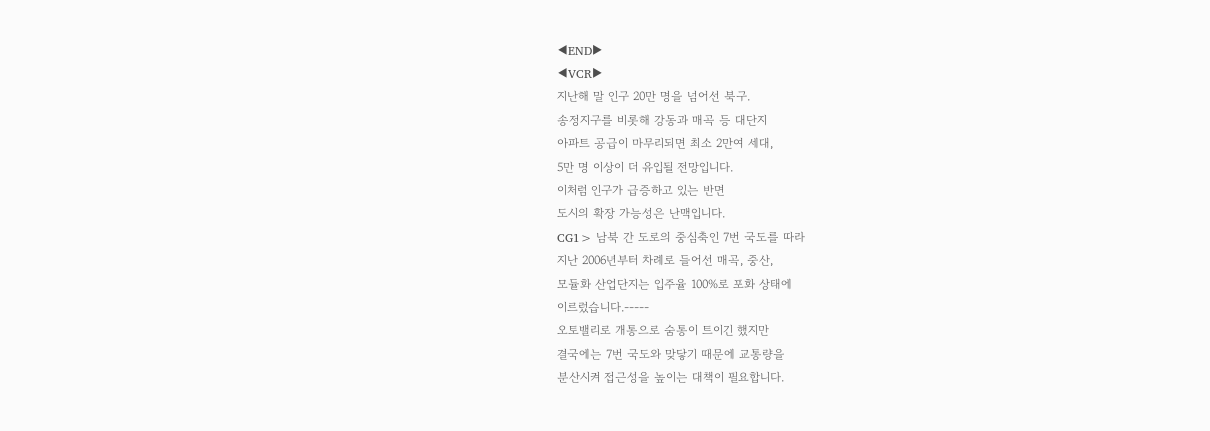◀END▶
◀VCR▶
지난해 말 인구 20만 명을 넘어선 북구.
송정지구를 비롯해 강동과 매곡 등 대단지
아파트 공급이 마무리되면 최소 2만여 세대,
5만 명 이상이 더 유입될 전망입니다.
이처럼 인구가 급증하고 있는 반면
도시의 확장 가능성은 난맥입니다.
CG1> 남북 간 도로의 중심축인 7번 국도를 따라
지난 2006년부터 차례로 들어선 매곡, 중산,
모듈화 산업단지는 입주율 100%로 포화 상태에
이르렀습니다.-----
오토밸리로 개통으로 숨통이 트이긴 했지만
결국에는 7번 국도와 맞닿기 때문에 교통량을
분산시켜 접근성을 높이는 대책이 필요합니다.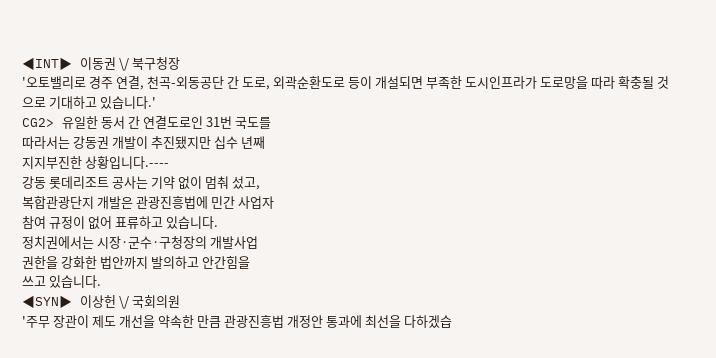◀INT▶ 이동권 \/ 북구청장
'오토밸리로 경주 연결, 천곡-외동공단 간 도로, 외곽순환도로 등이 개설되면 부족한 도시인프라가 도로망을 따라 확충될 것으로 기대하고 있습니다.'
CG2> 유일한 동서 간 연결도로인 31번 국도를
따라서는 강동권 개발이 추진됐지만 십수 년째
지지부진한 상황입니다.----
강동 롯데리조트 공사는 기약 없이 멈춰 섰고,
복합관광단지 개발은 관광진흥법에 민간 사업자
참여 규정이 없어 표류하고 있습니다.
정치권에서는 시장·군수·구청장의 개발사업
권한을 강화한 법안까지 발의하고 안간힘을
쓰고 있습니다.
◀SYN▶ 이상헌 \/ 국회의원
'주무 장관이 제도 개선을 약속한 만큼 관광진흥법 개정안 통과에 최선을 다하겠습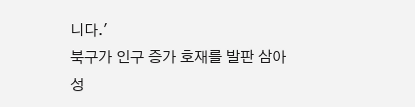니다.'
북구가 인구 증가 호재를 발판 삼아
성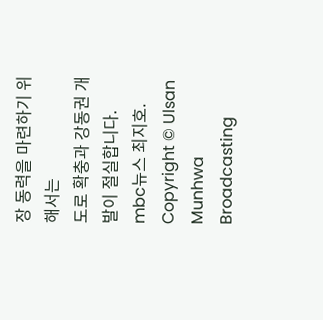장 동력을 마련하기 위해서는
도로 확충과 강동권 개발이 절실합니다.
mbc뉴스 최지호.
Copyright © Ulsan Munhwa Broadcasting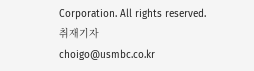Corporation. All rights reserved.
취재기자
choigo@usmbc.co.kr